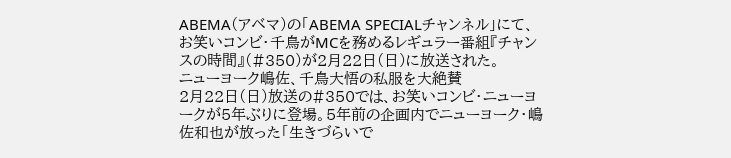ABEMA(アベマ)の「ABEMA SPECIALチャンネル」にて、お笑いコンビ・千鳥がMCを務めるレギュラー番組『チャンスの時間』(#350)が2月22日(日)に放送された。
ニューヨーク嶋佐、千鳥大悟の私服を大絶賛
2月22日(日)放送の#350では、お笑いコンビ・ニューヨークが5年ぶりに登場。5年前の企画内でニューヨーク・嶋佐和也が放った「生きづらいで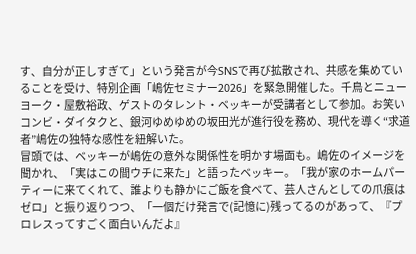す、自分が正しすぎて」という発言が今SNSで再び拡散され、共感を集めていることを受け、特別企画「嶋佐セミナー2026」を緊急開催した。千鳥とニューヨーク・屋敷裕政、ゲストのタレント・ベッキーが受講者として参加。お笑いコンビ・ダイタクと、銀河ゆめゆめの坂田光が進行役を務め、現代を導く“求道者”嶋佐の独特な感性を紐解いた。
冒頭では、ベッキーが嶋佐の意外な関係性を明かす場面も。嶋佐のイメージを聞かれ、「実はこの間ウチに来た」と語ったベッキー。「我が家のホームパーティーに来てくれて、誰よりも静かにご飯を食べて、芸人さんとしての爪痕はゼロ」と振り返りつつ、「一個だけ発言で(記憶に)残ってるのがあって、『プロレスってすごく面白いんだよ』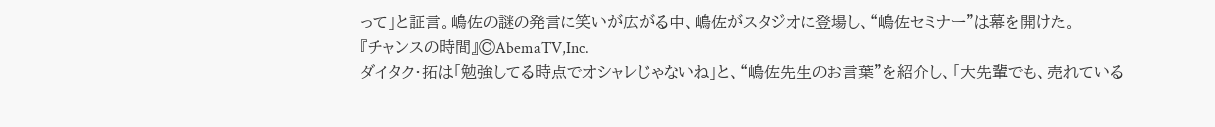って」と証言。嶋佐の謎の発言に笑いが広がる中、嶋佐がスタジオに登場し、“嶋佐セミナー”は幕を開けた。
『チャンスの時間』©AbemaTV,Inc.
ダイタク・拓は「勉強してる時点でオシャレじゃないね」と、“嶋佐先生のお言葉”を紹介し、「大先輩でも、売れている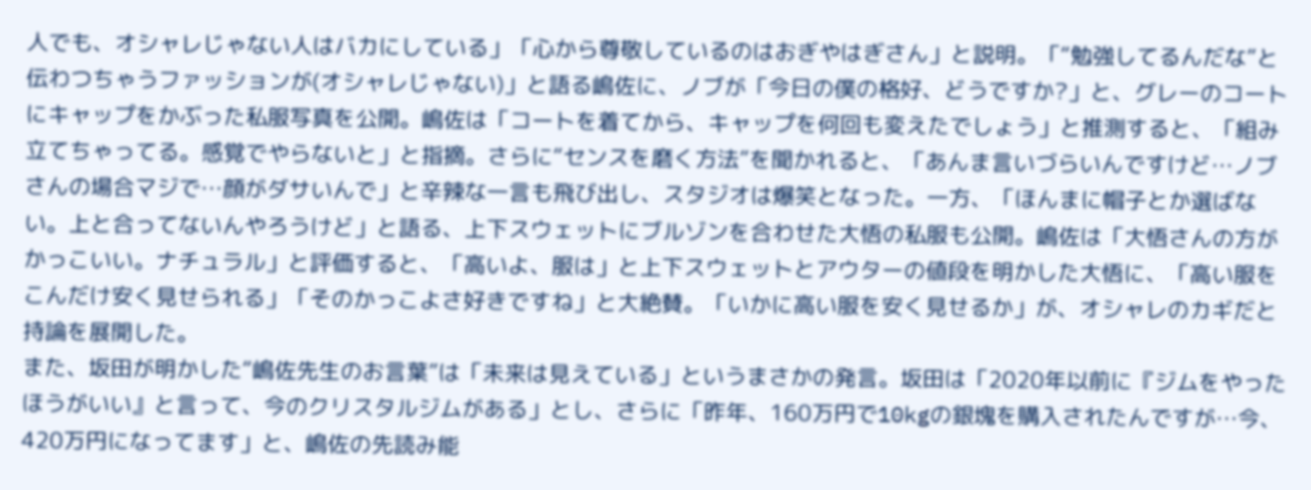人でも、オシャレじゃない人はバカにしている」「心から尊敬しているのはおぎやはぎさん」と説明。「“勉強してるんだな”と伝わつちゃうファッションが(オシャレじゃない)」と語る嶋佐に、ノブが「今日の僕の格好、どうですか?」と、グレーのコートにキャップをかぶった私服写真を公開。嶋佐は「コートを着てから、キャップを何回も変えたでしょう」と推測すると、「組み立てちゃってる。感覚でやらないと」と指摘。さらに“センスを磨く方法”を聞かれると、「あんま言いづらいんですけど…ノブさんの場合マジで…顔がダサいんで」と辛辣な一言も飛び出し、スタジオは爆笑となった。一方、「ほんまに帽子とか選ばない。上と合ってないんやろうけど」と語る、上下スウェットにブルゾンを合わせた大悟の私服も公開。嶋佐は「大悟さんの方がかっこいい。ナチュラル」と評価すると、「高いよ、服は」と上下スウェットとアウターの値段を明かした大悟に、「高い服をこんだけ安く見せられる」「そのかっこよさ好きですね」と大絶賛。「いかに高い服を安く見せるか」が、オシャレのカギだと持論を展開した。
また、坂田が明かした“嶋佐先生のお言葉”は「未来は見えている」というまさかの発言。坂田は「2020年以前に『ジムをやったほうがいい』と言って、今のクリスタルジムがある」とし、さらに「昨年、160万円で10kgの銀塊を購入されたんですが…今、420万円になってます」と、嶋佐の先読み能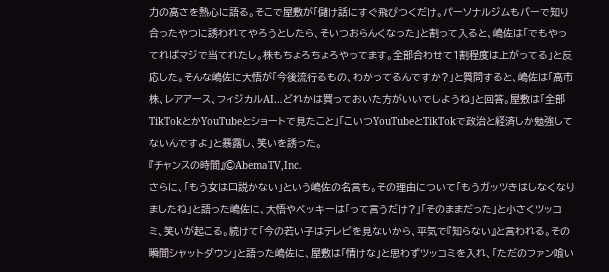力の高さを熱心に語る。そこで屋敷が「儲け話にすぐ飛びつくだけ。パーソナルジムもバーで知り合ったやつに誘われてやろうとしたら、そいつおらんくなった」と割って入ると、嶋佐は「でもやってればマジで当てれたし。株もちょろちょろやってます。全部合わせて1割程度は上がってる」と反応した。そんな嶋佐に大悟が「今後流行るもの、わかってるんですか?」と質問すると、嶋佐は「高市株、レアアース、フィジカルAI…どれかは買っておいた方がいいでしようね」と回答。屋敷は「全部 TikTokとかYouTubeとショートで見たこと」「こいつYouTubeとTikTokで政治と経済しか勉強してないんですよ」と暴露し、笑いを誘った。
『チャンスの時間』©AbemaTV,Inc.
さらに、「もう女は口説かない」という嶋佐の名言も。その理由について「もうガッツきはしなくなりましたね」と語った嶋佐に、大悟やベッキーは「って言うだけ?」「そのままだった」と小さくツッコミ、笑いが起こる。続けて「今の若い子はテレビを見ないから、平気で『知らない』と言われる。その瞬間シャットダウン」と語った嶋佐に、屋敷は「情けな」と思わずツッコミを入れ、「ただのファン喰い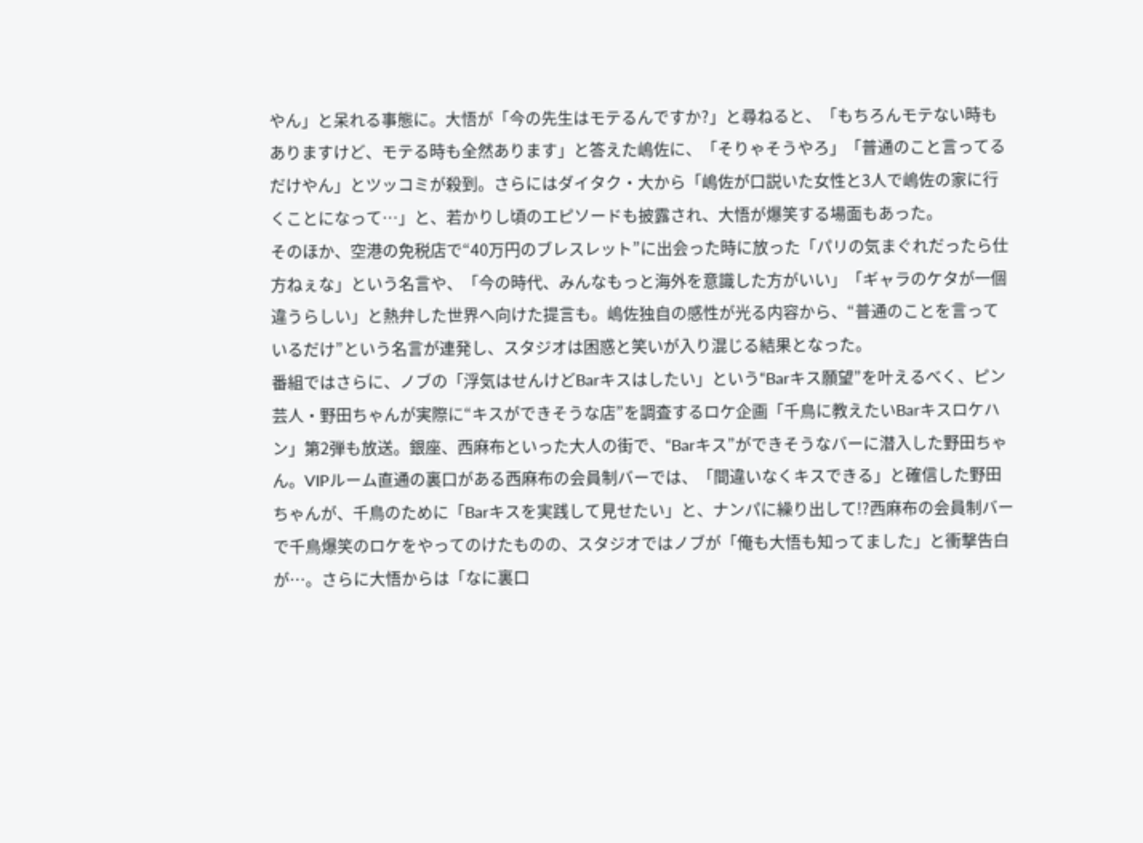やん」と呆れる事態に。大悟が「今の先生はモテるんですか?」と尋ねると、「もちろんモテない時もありますけど、モテる時も全然あります」と答えた嶋佐に、「そりゃそうやろ」「普通のこと言ってるだけやん」とツッコミが殺到。さらにはダイタク・大から「嶋佐が口説いた女性と3人で嶋佐の家に行くことになって…」と、若かりし頃のエピソードも披露され、大悟が爆笑する場面もあった。
そのほか、空港の免税店で“40万円のブレスレット”に出会った時に放った「パリの気まぐれだったら仕方ねぇな」という名言や、「今の時代、みんなもっと海外を意識した方がいい」「ギャラのケタが一個違うらしい」と熱弁した世界へ向けた提言も。嶋佐独自の感性が光る内容から、“普通のことを言っているだけ”という名言が連発し、スタジオは困惑と笑いが入り混じる結果となった。
番組ではさらに、ノブの「浮気はせんけどBarキスはしたい」という“Barキス願望”を叶えるべく、ピン芸人・野田ちゃんが実際に“キスができそうな店”を調査するロケ企画「千鳥に教えたいBarキスロケハン」第2弾も放送。銀座、西麻布といった大人の街で、“Barキス”ができそうなバーに潜入した野田ちゃん。VIPルーム直通の裏口がある西麻布の会員制バーでは、「間違いなくキスできる」と確信した野田ちゃんが、千鳥のために「Barキスを実践して見せたい」と、ナンパに繰り出して!?西麻布の会員制バーで千鳥爆笑のロケをやってのけたものの、スタジオではノブが「俺も大悟も知ってました」と衝撃告白が…。さらに大悟からは「なに裏口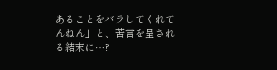あることをバラしてくれてんねん」と、苦言を呈される結末に…?